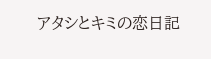アタシとキミの恋日記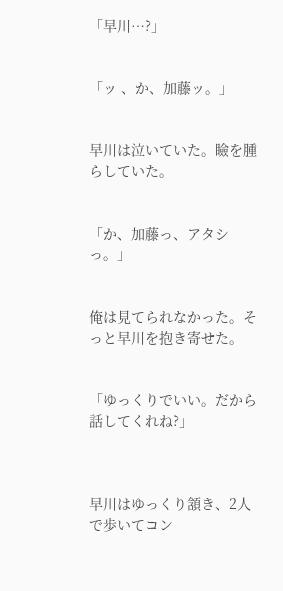「早川…?」


「ッ 、か、加藤ッ。」


早川は泣いていた。瞼を腫らしていた。


「か、加藤っ、アタシっ。」


俺は見てられなかった。そっと早川を抱き寄せた。


「ゆっくりでいい。だから話してくれね?」



早川はゆっくり頷き、2人で歩いてコン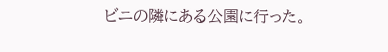ビニの隣にある公園に行った。